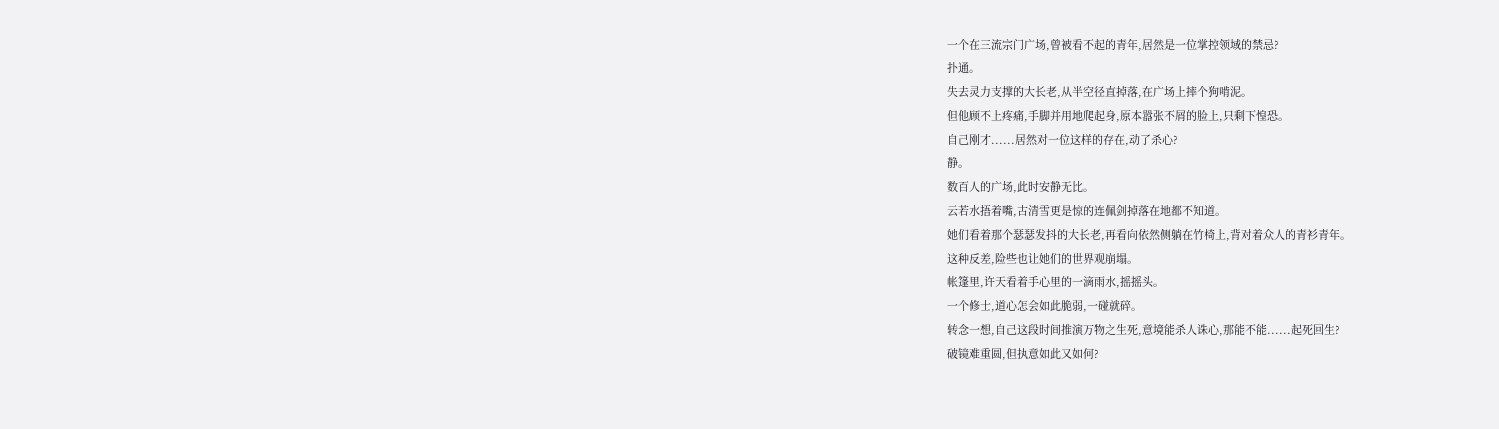一个在三流宗门广场,曾被看不起的青年,居然是一位掌控领域的禁忌?
扑通。
失去灵力支撑的大长老,从半空径直掉落,在广场上摔个狗啃泥。
但他顾不上疼痛,手脚并用地爬起身,原本嚣张不屑的脸上,只剩下惶恐。
自己刚才......居然对一位这样的存在,动了杀心?
静。
数百人的广场,此时安静无比。
云若水捂着嘴,古清雪更是惊的连佩剑掉落在地都不知道。
她们看着那个瑟瑟发抖的大长老,再看向依然侧躺在竹椅上,背对着众人的青衫青年。
这种反差,险些也让她们的世界观崩塌。
帐篷里,许天看着手心里的一滴雨水,摇摇头。
一个修士,道心怎会如此脆弱,一碰就碎。
转念一想,自己这段时间推演万物之生死,意境能杀人诛心,那能不能......起死回生?
破镜难重圆,但执意如此又如何?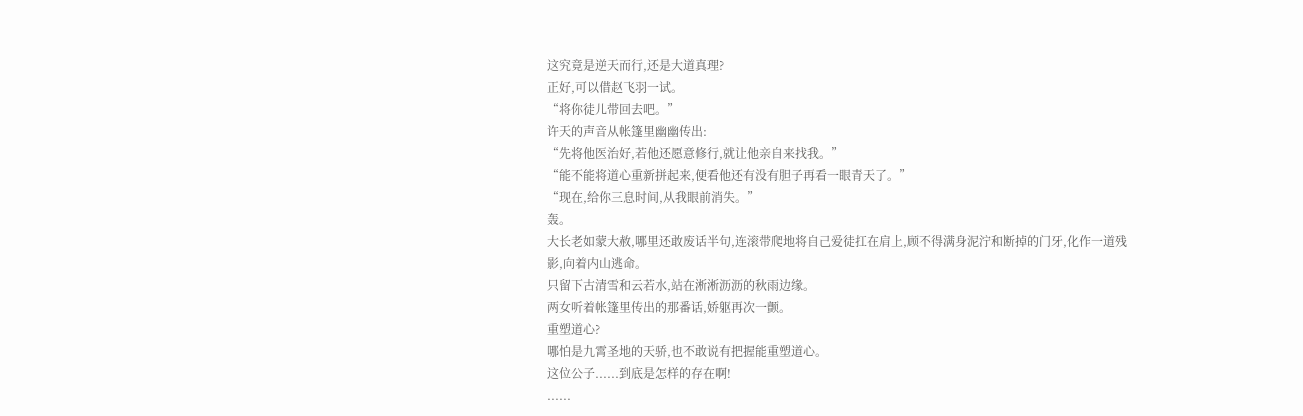这究竟是逆天而行,还是大道真理?
正好,可以借赵飞羽一试。
“将你徒儿带回去吧。”
许天的声音从帐篷里幽幽传出:
“先将他医治好,若他还愿意修行,就让他亲自来找我。”
“能不能将道心重新拼起来,便看他还有没有胆子再看一眼青天了。”
“现在,给你三息时间,从我眼前消失。”
轰。
大长老如蒙大赦,哪里还敢废话半句,连滚带爬地将自己爱徒扛在肩上,顾不得满身泥泞和断掉的门牙,化作一道残影,向着内山逃命。
只留下古清雪和云若水,站在淅淅沥沥的秋雨边缘。
两女听着帐篷里传出的那番话,娇躯再次一颤。
重塑道心?
哪怕是九霄圣地的天骄,也不敢说有把握能重塑道心。
这位公子......到底是怎样的存在啊!
......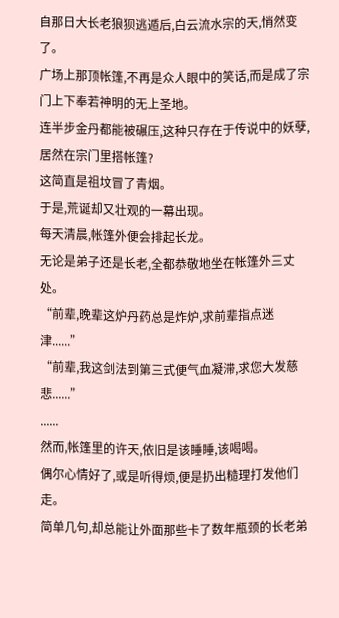自那日大长老狼狈逃遁后,白云流水宗的天,悄然变了。
广场上那顶帐篷,不再是众人眼中的笑话,而是成了宗门上下奉若神明的无上圣地。
连半步金丹都能被碾压,这种只存在于传说中的妖孽,居然在宗门里搭帐篷?
这简直是祖坟冒了青烟。
于是,荒诞却又壮观的一幕出现。
每天清晨,帐篷外便会排起长龙。
无论是弟子还是长老,全都恭敬地坐在帐篷外三丈处。
“前辈,晚辈这炉丹药总是炸炉,求前辈指点迷津......”
“前辈,我这剑法到第三式便气血凝滞,求您大发慈悲......”
......
然而,帐篷里的许天,依旧是该睡睡,该喝喝。
偶尔心情好了,或是听得烦,便是扔出糙理打发他们走。
简单几句,却总能让外面那些卡了数年瓶颈的长老弟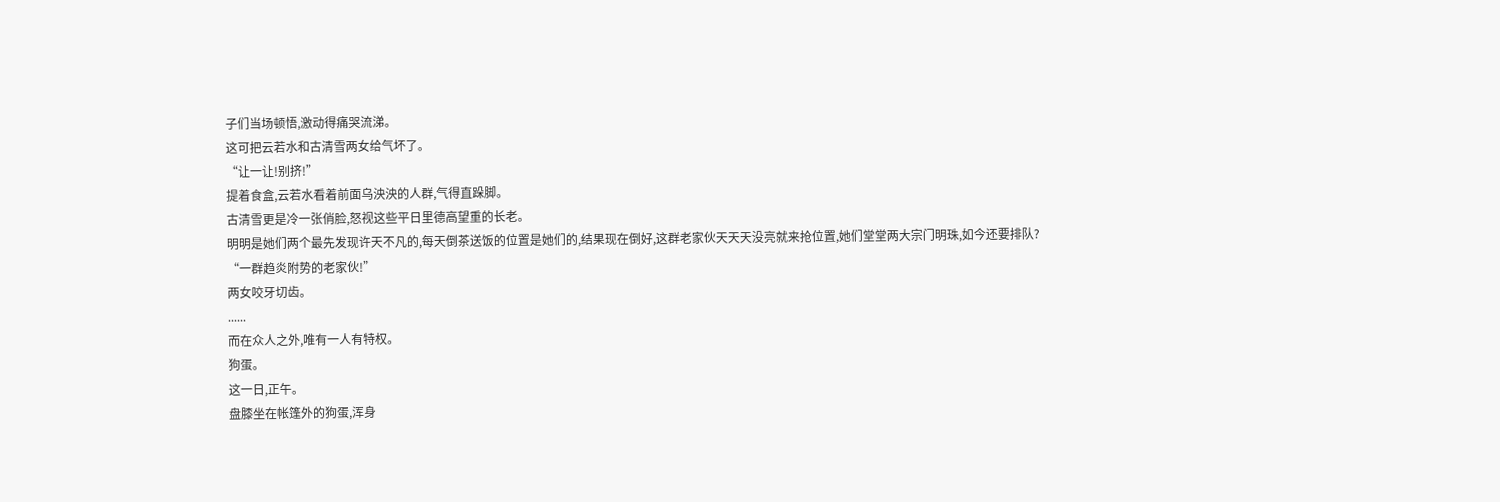子们当场顿悟,激动得痛哭流涕。
这可把云若水和古清雪两女给气坏了。
“让一让!别挤!”
提着食盒,云若水看着前面乌泱泱的人群,气得直跺脚。
古清雪更是冷一张俏脸,怒视这些平日里德高望重的长老。
明明是她们两个最先发现许天不凡的,每天倒茶送饭的位置是她们的,结果现在倒好,这群老家伙天天天没亮就来抢位置,她们堂堂两大宗门明珠,如今还要排队?
“一群趋炎附势的老家伙!”
两女咬牙切齿。
......
而在众人之外,唯有一人有特权。
狗蛋。
这一日,正午。
盘膝坐在帐篷外的狗蛋,浑身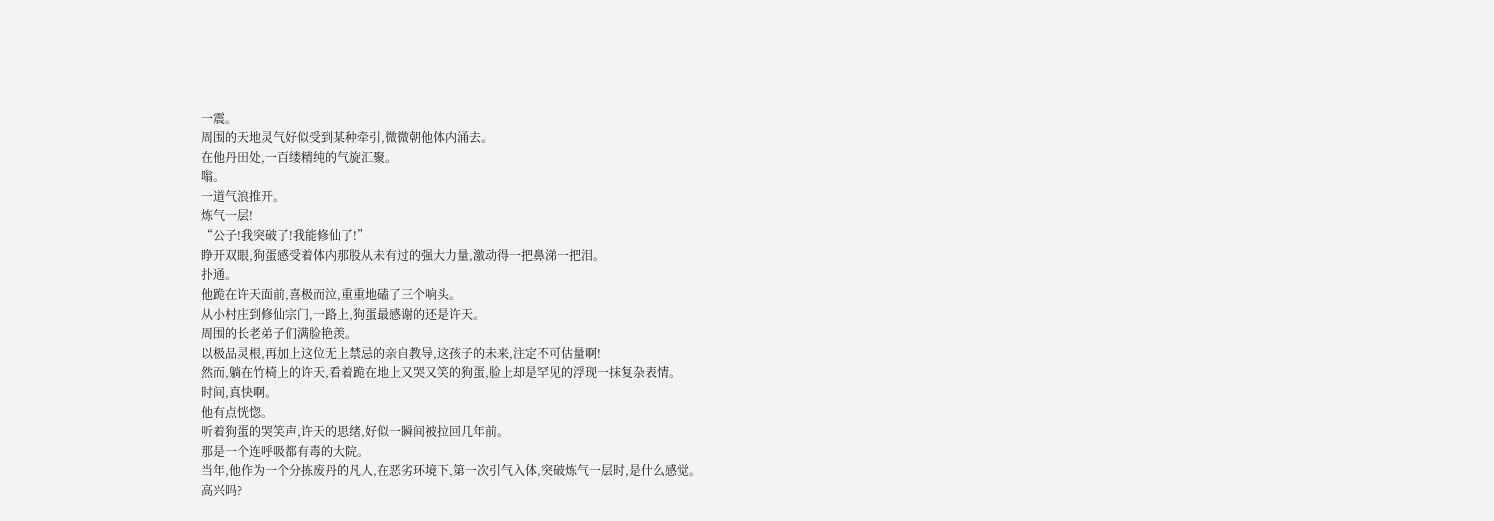一震。
周围的天地灵气好似受到某种牵引,微微朝他体内涌去。
在他丹田处,一百缕精纯的气旋汇聚。
嗡。
一道气浪推开。
炼气一层!
“公子!我突破了!我能修仙了!”
睁开双眼,狗蛋感受着体内那股从未有过的强大力量,激动得一把鼻涕一把泪。
扑通。
他跪在许天面前,喜极而泣,重重地磕了三个响头。
从小村庄到修仙宗门,一路上,狗蛋最感谢的还是许天。
周围的长老弟子们满脸艳羡。
以极品灵根,再加上这位无上禁忌的亲自教导,这孩子的未来,注定不可估量啊!
然而,躺在竹椅上的许天,看着跪在地上又哭又笑的狗蛋,脸上却是罕见的浮现一抹复杂表情。
时间,真快啊。
他有点恍惚。
听着狗蛋的哭笑声,许天的思绪,好似一瞬间被拉回几年前。
那是一个连呼吸都有毒的大院。
当年,他作为一个分拣废丹的凡人,在恶劣环境下,第一次引气入体,突破炼气一层时,是什么感觉。
高兴吗?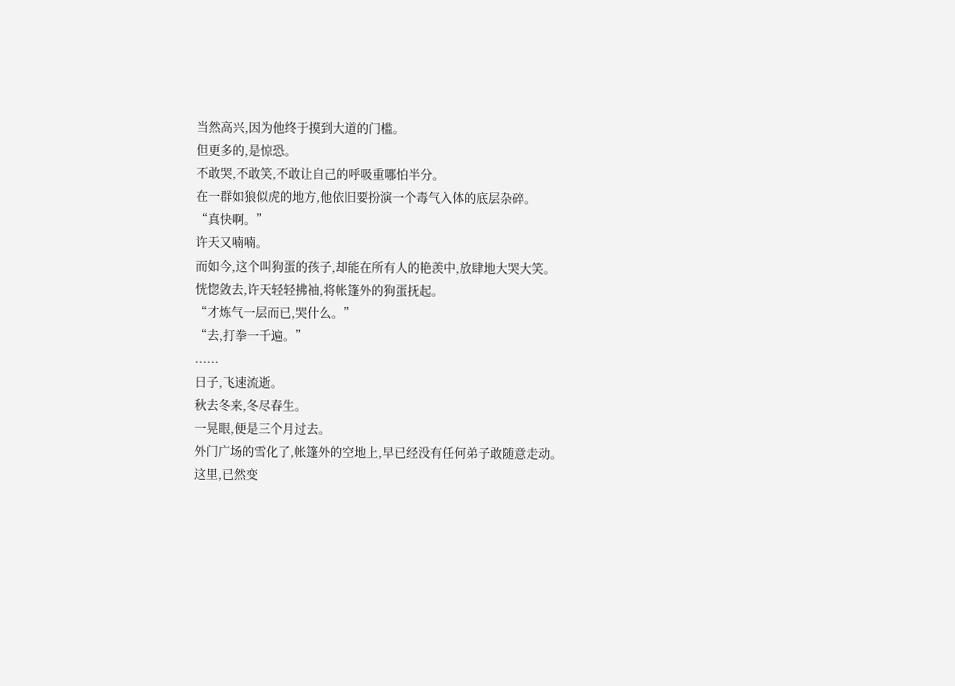当然高兴,因为他终于摸到大道的门槛。
但更多的,是惊恐。
不敢哭,不敢笑,不敢让自己的呼吸重哪怕半分。
在一群如狼似虎的地方,他依旧要扮演一个毒气入体的底层杂碎。
“真快啊。”
许天又喃喃。
而如今,这个叫狗蛋的孩子,却能在所有人的艳羡中,放肆地大哭大笑。
恍惚敛去,许天轻轻拂袖,将帐篷外的狗蛋抚起。
“才炼气一层而已,哭什么。”
“去,打拳一千遍。”
......
日子,飞速流逝。
秋去冬来,冬尽春生。
一晃眼,便是三个月过去。
外门广场的雪化了,帐篷外的空地上,早已经没有任何弟子敢随意走动。
这里,已然变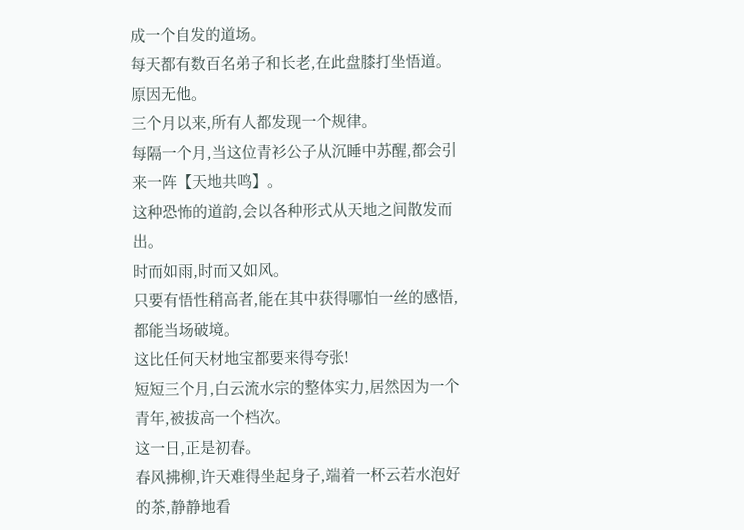成一个自发的道场。
每天都有数百名弟子和长老,在此盘膝打坐悟道。
原因无他。
三个月以来,所有人都发现一个规律。
每隔一个月,当这位青衫公子从沉睡中苏醒,都会引来一阵【天地共鸣】。
这种恐怖的道韵,会以各种形式从天地之间散发而出。
时而如雨,时而又如风。
只要有悟性稍高者,能在其中获得哪怕一丝的感悟,都能当场破境。
这比任何天材地宝都要来得夸张!
短短三个月,白云流水宗的整体实力,居然因为一个青年,被拔高一个档次。
这一日,正是初春。
春风拂柳,许天难得坐起身子,端着一杯云若水泡好的茶,静静地看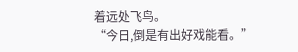着远处飞鸟。
“今日,倒是有出好戏能看。”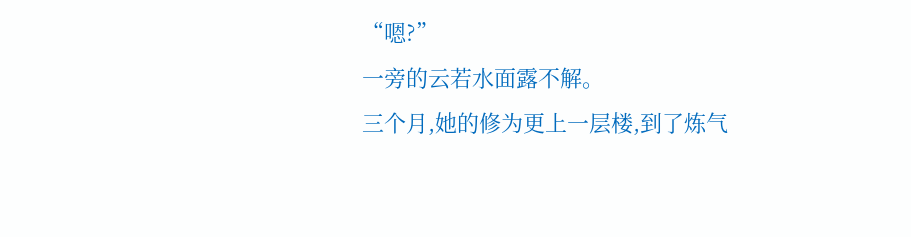“嗯?”
一旁的云若水面露不解。
三个月,她的修为更上一层楼,到了炼气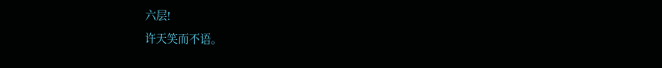六层!
许天笑而不语。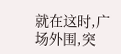就在这时,广场外围,突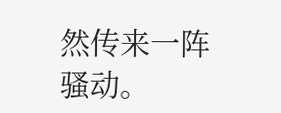然传来一阵骚动。